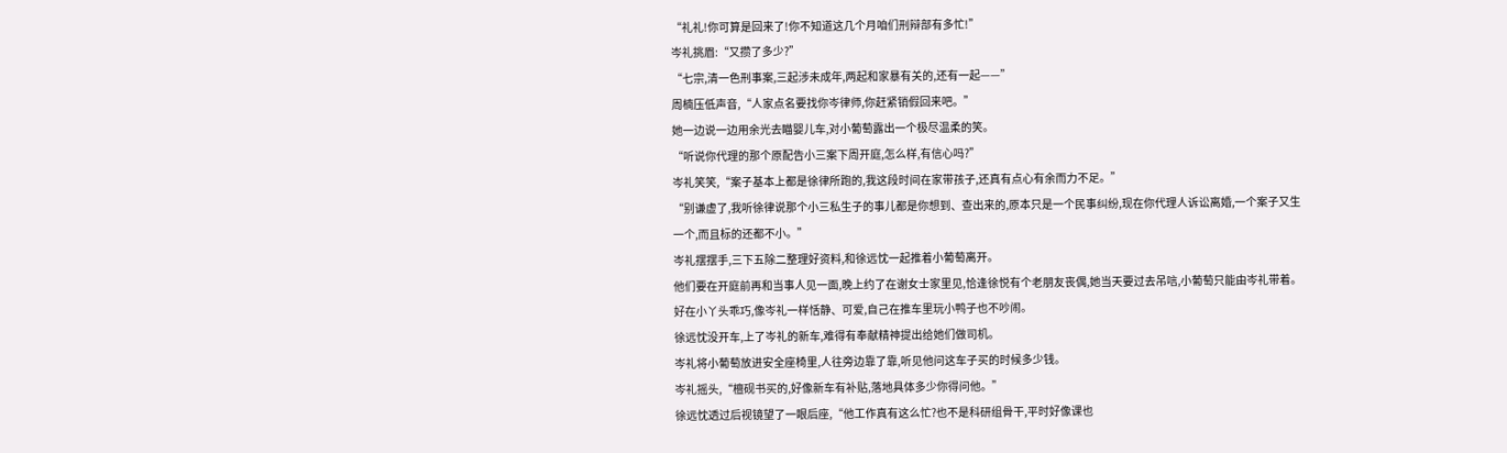“礼礼!你可算是回来了!你不知道这几个月咱们刑辩部有多忙!”
岑礼挑眉:“又攒了多少?”
“七宗,清一色刑事案,三起涉未成年,两起和家暴有关的,还有一起——”
周楠压低声音,“人家点名要找你岑律师,你赶紧销假回来吧。”
她一边说一边用余光去瞄婴儿车,对小葡萄露出一个极尽温柔的笑。
“听说你代理的那个原配告小三案下周开庭,怎么样,有信心吗?”
岑礼笑笑,“案子基本上都是徐律所跑的,我这段时间在家带孩子,还真有点心有余而力不足。”
“别谦虚了,我听徐律说那个小三私生子的事儿都是你想到、查出来的,原本只是一个民事纠纷,现在你代理人诉讼离婚,一个案子又生一个,而且标的还都不小。”
岑礼摆摆手,三下五除二整理好资料,和徐远忱一起推着小葡萄离开。
他们要在开庭前再和当事人见一面,晚上约了在谢女士家里见,恰逢徐悦有个老朋友丧偶,她当天要过去吊唁,小葡萄只能由岑礼带着。
好在小丫头乖巧,像岑礼一样恬静、可爱,自己在推车里玩小鸭子也不吵闹。
徐远忱没开车,上了岑礼的新车,难得有奉献精神提出给她们做司机。
岑礼将小葡萄放进安全座椅里,人往旁边靠了靠,听见他问这车子买的时候多少钱。
岑礼摇头,“檀砚书买的,好像新车有补贴,落地具体多少你得问他。”
徐远忱透过后视镜望了一眼后座,“他工作真有这么忙?也不是科研组骨干,平时好像课也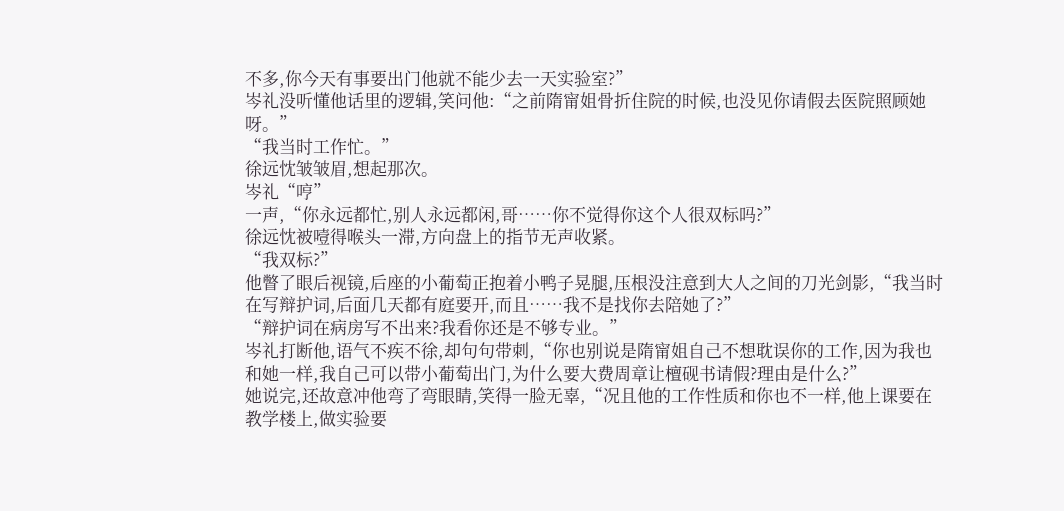不多,你今天有事要出门他就不能少去一天实验室?”
岑礼没听懂他话里的逻辑,笑问他:“之前隋甯姐骨折住院的时候,也没见你请假去医院照顾她呀。”
“我当时工作忙。”
徐远忱皱皱眉,想起那次。
岑礼“哼”
一声,“你永远都忙,别人永远都闲,哥……你不觉得你这个人很双标吗?”
徐远忱被噎得喉头一滞,方向盘上的指节无声收紧。
“我双标?”
他瞥了眼后视镜,后座的小葡萄正抱着小鸭子晃腿,压根没注意到大人之间的刀光剑影,“我当时在写辩护词,后面几天都有庭要开,而且……我不是找你去陪她了?”
“辩护词在病房写不出来?我看你还是不够专业。”
岑礼打断他,语气不疾不徐,却句句带刺,“你也别说是隋甯姐自己不想耽误你的工作,因为我也和她一样,我自己可以带小葡萄出门,为什么要大费周章让檀砚书请假?理由是什么?”
她说完,还故意冲他弯了弯眼睛,笑得一脸无辜,“况且他的工作性质和你也不一样,他上课要在教学楼上,做实验要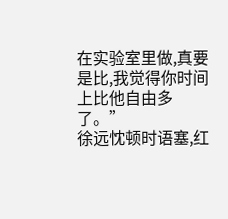在实验室里做,真要是比,我觉得你时间上比他自由多了。”
徐远忱顿时语塞,红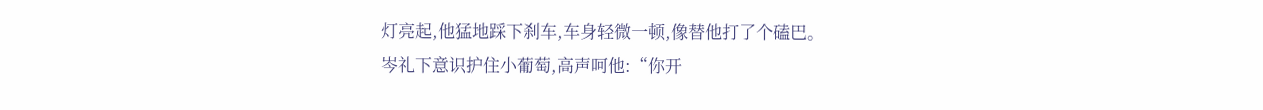灯亮起,他猛地踩下刹车,车身轻微一顿,像替他打了个磕巴。
岑礼下意识护住小葡萄,高声呵他:“你开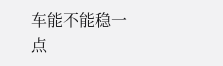车能不能稳一点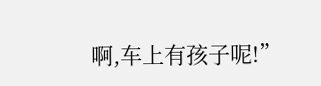啊,车上有孩子呢!”